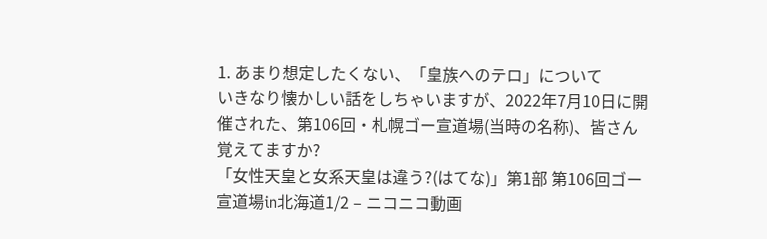1. あまり想定したくない、「皇族へのテロ」について
いきなり懐かしい話をしちゃいますが、2022年7月10日に開催された、第106回・札幌ゴー宣道場(当時の名称)、皆さん覚えてますか?
「女性天皇と女系天皇は違う?(はてな)」第1部 第106回ゴー宣道場in北海道1/2 – ニコニコ動画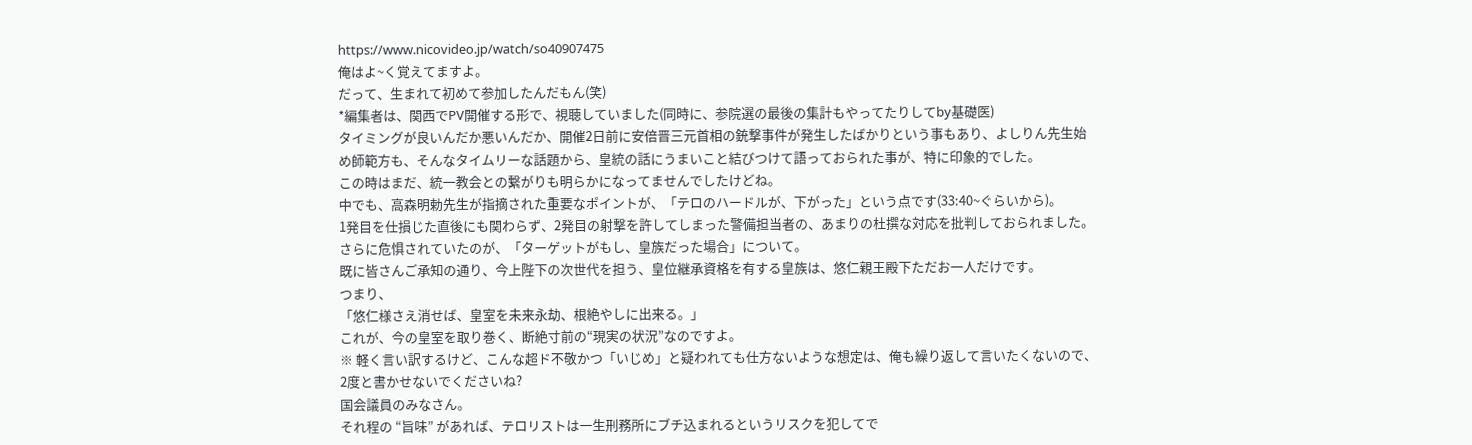https://www.nicovideo.jp/watch/so40907475
俺はよ~く覚えてますよ。
だって、生まれて初めて参加したんだもん(笑)
*編集者は、関西でPV開催する形で、視聴していました(同時に、参院選の最後の集計もやってたりしてby基礎医)
タイミングが良いんだか悪いんだか、開催2日前に安倍晋三元首相の銃撃事件が発生したばかりという事もあり、よしりん先生始め師範方も、そんなタイムリーな話題から、皇統の話にうまいこと結びつけて語っておられた事が、特に印象的でした。
この時はまだ、統一教会との繋がりも明らかになってませんでしたけどね。
中でも、高森明勅先生が指摘された重要なポイントが、「テロのハードルが、下がった」という点です(33:40~ぐらいから)。
1発目を仕損じた直後にも関わらず、2発目の射撃を許してしまった警備担当者の、あまりの杜撰な対応を批判しておられました。
さらに危惧されていたのが、「ターゲットがもし、皇族だった場合」について。
既に皆さんご承知の通り、今上陛下の次世代を担う、皇位継承資格を有する皇族は、悠仁親王殿下ただお一人だけです。
つまり、
「悠仁様さえ消せば、皇室を未来永劫、根絶やしに出来る。」
これが、今の皇室を取り巻く、断絶寸前の“現実の状況”なのですよ。
※ 軽く言い訳するけど、こんな超ド不敬かつ「いじめ」と疑われても仕方ないような想定は、俺も繰り返して言いたくないので、2度と書かせないでくださいね?
国会議員のみなさん。
それ程の “旨味” があれば、テロリストは一生刑務所にブチ込まれるというリスクを犯してで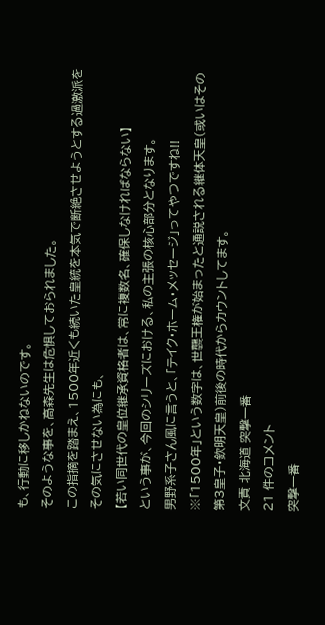も、行動に移しかねないのです。
そのような事を、高森先生は危惧しておられました。
この指摘を踏まえ、1500年近くも続いた皇統を本気で断絶させようとする過激派をその気にさせない為にも、
【若い同世代の皇位継承資格者は、常に複数名、確保しなければならない】
という事が、今回のシリーズにおける、私の主張の核心部分となります。
男野系子さん風に言うと、「テイク・ホーム・メッセージ」ってやつですね!!
※「1500年」という数字は、世襲王権が始まったと通説される継体天皇(或いはその第3皇子・欽明天皇)前後の時代からカウントしてます。
文責 北海道 突撃一番
21 件のコメント
突撃一番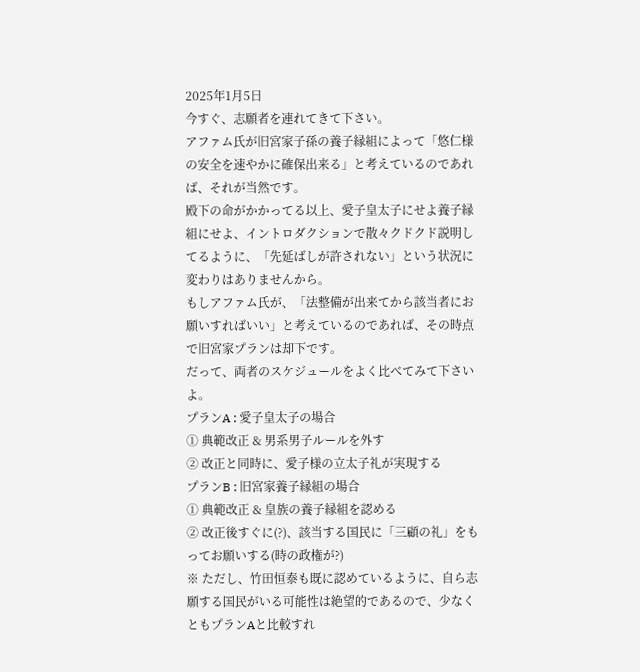2025年1月5日
今すぐ、志願者を連れてきて下さい。
アファム氏が旧宮家子孫の養子縁組によって「悠仁様の安全を速やかに確保出来る」と考えているのであれば、それが当然です。
殿下の命がかかってる以上、愛子皇太子にせよ養子縁組にせよ、イントロダクションで散々クドクド説明してるように、「先延ばしが許されない」という状況に変わりはありませんから。
もしアファム氏が、「法整備が出来てから該当者にお願いすればいい」と考えているのであれば、その時点で旧宮家プランは却下です。
だって、両者のスケジュールをよく比べてみて下さいよ。
プランA : 愛子皇太子の場合
① 典範改正 & 男系男子ルールを外す
② 改正と同時に、愛子様の立太子礼が実現する
プランB : 旧宮家養子縁組の場合
① 典範改正 & 皇族の養子縁組を認める
② 改正後すぐに(?)、該当する国民に「三顧の礼」をもってお願いする(時の政権が?)
※ ただし、竹田恒泰も既に認めているように、自ら志願する国民がいる可能性は絶望的であるので、少なくともプランAと比較すれ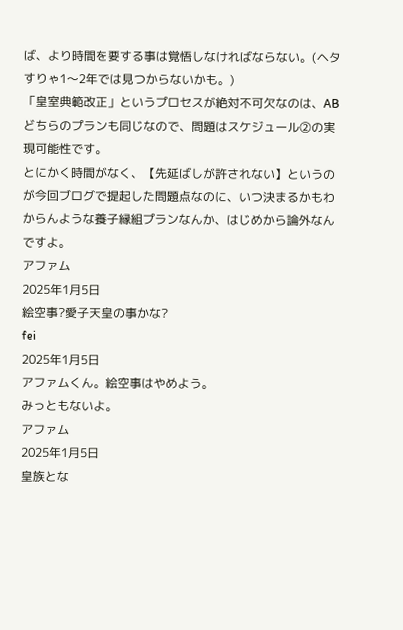ば、より時間を要する事は覚悟しなければならない。(ヘタすりゃ1〜2年では見つからないかも。)
「皇室典範改正」というプロセスが絶対不可欠なのは、ABどちらのプランも同じなので、問題はスケジュール②の実現可能性です。
とにかく時間がなく、【先延ばしが許されない】というのが今回ブログで提起した問題点なのに、いつ決まるかもわからんような養子縁組プランなんか、はじめから論外なんですよ。
アファム
2025年1月5日
絵空事?愛子天皇の事かな?
fei
2025年1月5日
アファムくん。絵空事はやめよう。
みっともないよ。
アファム
2025年1月5日
皇族とな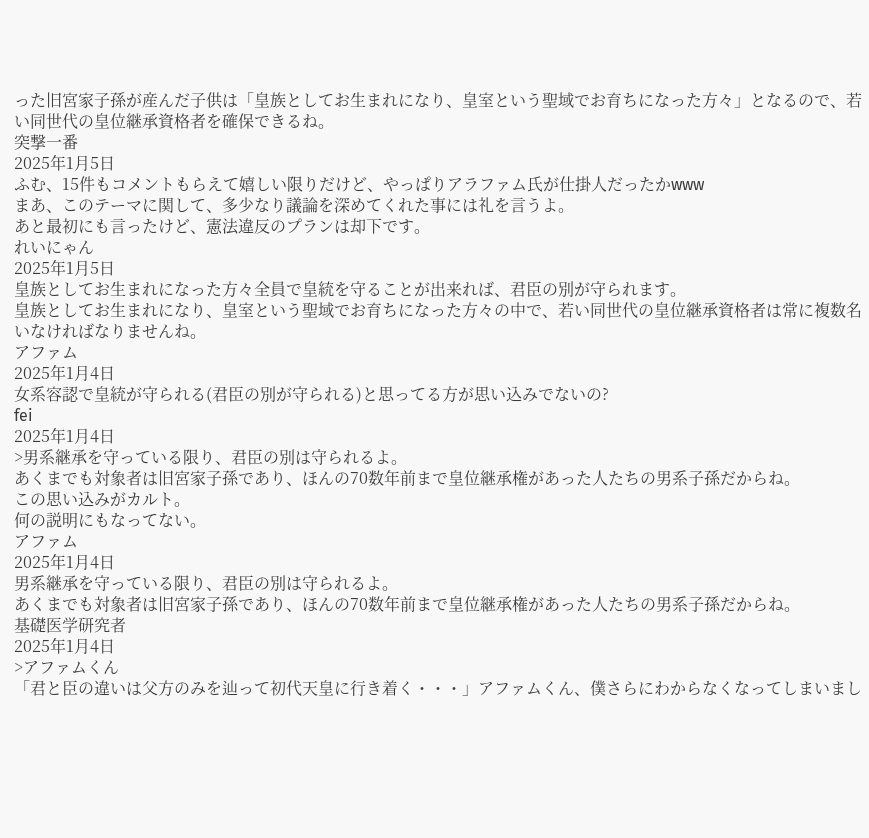った旧宮家子孫が産んだ子供は「皇族としてお生まれになり、皇室という聖域でお育ちになった方々」となるので、若い同世代の皇位継承資格者を確保できるね。
突撃一番
2025年1月5日
ふむ、15件もコメントもらえて嬉しい限りだけど、やっぱりアラファム氏が仕掛人だったかwww
まあ、このテーマに関して、多少なり議論を深めてくれた事には礼を言うよ。
あと最初にも言ったけど、憲法違反のプランは却下です。
れいにゃん
2025年1月5日
皇族としてお生まれになった方々全員で皇統を守ることが出来れば、君臣の別が守られます。
皇族としてお生まれになり、皇室という聖域でお育ちになった方々の中で、若い同世代の皇位継承資格者は常に複数名いなければなりませんね。
アファム
2025年1月4日
女系容認で皇統が守られる(君臣の別が守られる)と思ってる方が思い込みでないの?
fei
2025年1月4日
>男系継承を守っている限り、君臣の別は守られるよ。
あくまでも対象者は旧宮家子孫であり、ほんの70数年前まで皇位継承権があった人たちの男系子孫だからね。
この思い込みがカルト。
何の説明にもなってない。
アファム
2025年1月4日
男系継承を守っている限り、君臣の別は守られるよ。
あくまでも対象者は旧宮家子孫であり、ほんの70数年前まで皇位継承権があった人たちの男系子孫だからね。
基礎医学研究者
2025年1月4日
>アファムくん
「君と臣の違いは父方のみを辿って初代天皇に行き着く・・・」アファムくん、僕さらにわからなくなってしまいまし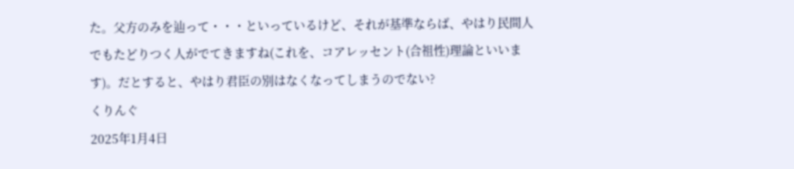た。父方のみを辿って・・・といっているけど、それが基準ならば、やはり民間人でもたどりつく人がでてきますね(これを、コアレッセント(合祖性)理論といいます)。だとすると、やはり君臣の別はなくなってしまうのでない?
くりんぐ
2025年1月4日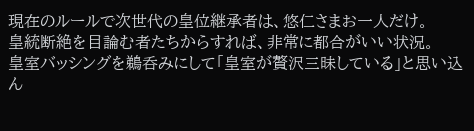現在のルールで次世代の皇位継承者は、悠仁さまお一人だけ。
皇統断絶を目論む者たちからすれば、非常に都合がいい状況。
皇室バッシングを鵜呑みにして「皇室が贅沢三昧している」と思い込ん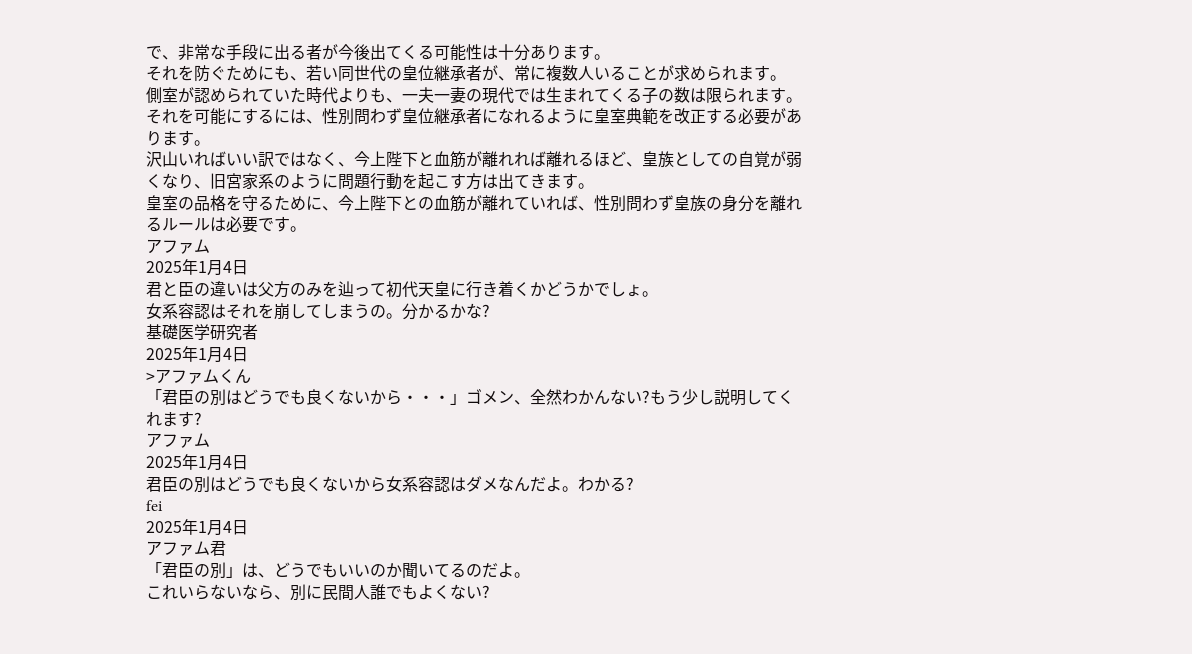で、非常な手段に出る者が今後出てくる可能性は十分あります。
それを防ぐためにも、若い同世代の皇位継承者が、常に複数人いることが求められます。
側室が認められていた時代よりも、一夫一妻の現代では生まれてくる子の数は限られます。それを可能にするには、性別問わず皇位継承者になれるように皇室典範を改正する必要があります。
沢山いればいい訳ではなく、今上陛下と血筋が離れれば離れるほど、皇族としての自覚が弱くなり、旧宮家系のように問題行動を起こす方は出てきます。
皇室の品格を守るために、今上陛下との血筋が離れていれば、性別問わず皇族の身分を離れるルールは必要です。
アファム
2025年1月4日
君と臣の違いは父方のみを辿って初代天皇に行き着くかどうかでしょ。
女系容認はそれを崩してしまうの。分かるかな?
基礎医学研究者
2025年1月4日
>アファムくん
「君臣の別はどうでも良くないから・・・」ゴメン、全然わかんない?もう少し説明してくれます?
アファム
2025年1月4日
君臣の別はどうでも良くないから女系容認はダメなんだよ。わかる?
fei
2025年1月4日
アファム君
「君臣の別」は、どうでもいいのか聞いてるのだよ。
これいらないなら、別に民間人誰でもよくない?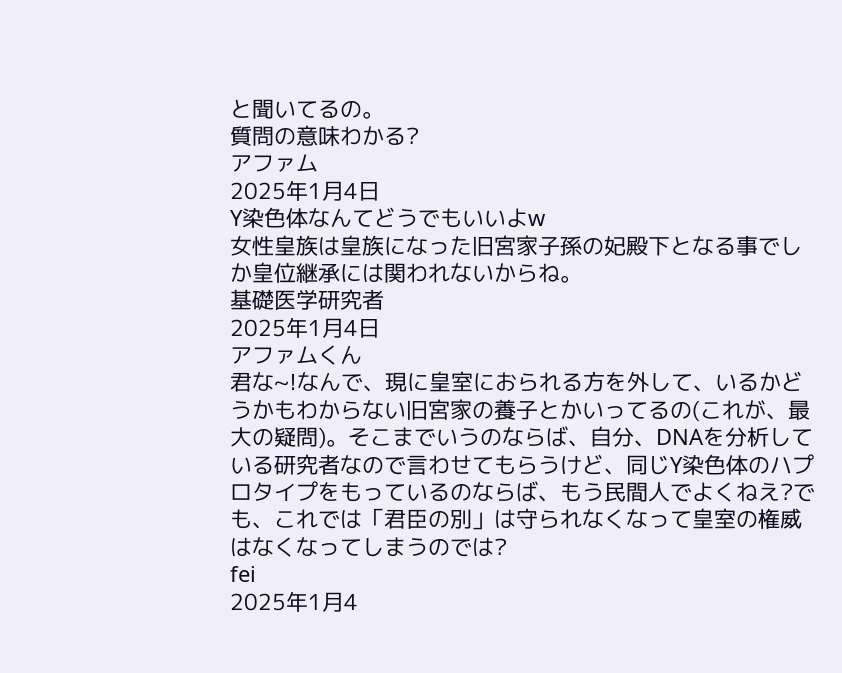と聞いてるの。
質問の意味わかる?
アファム
2025年1月4日
Y染色体なんてどうでもいいよw
女性皇族は皇族になった旧宮家子孫の妃殿下となる事でしか皇位継承には関われないからね。
基礎医学研究者
2025年1月4日
アファムくん
君な~!なんで、現に皇室におられる方を外して、いるかどうかもわからない旧宮家の養子とかいってるの(これが、最大の疑問)。そこまでいうのならば、自分、DNAを分析している研究者なので言わせてもらうけど、同じY染色体のハプロタイプをもっているのならば、もう民間人でよくねえ?でも、これでは「君臣の別」は守られなくなって皇室の権威はなくなってしまうのでは?
fei
2025年1月4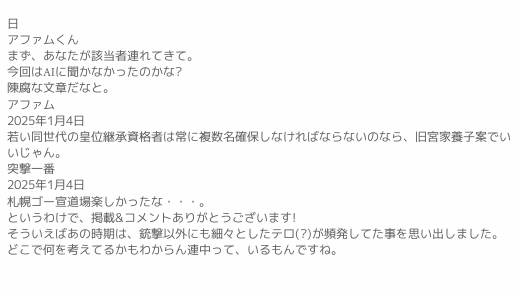日
アファムくん
まず、あなたが該当者連れてきて。
今回はAIに聞かなかったのかな?
陳腐な文章だなと。
アファム
2025年1月4日
若い同世代の皇位継承資格者は常に複数名確保しなければならないのなら、旧宮家養子案でいいじゃん。
突撃一番
2025年1月4日
札幌ゴー宣道場楽しかったな・・・。
というわけで、掲載&コメントありがとうございます!
そういえばあの時期は、銃撃以外にも細々としたテロ(?)が頻発してた事を思い出しました。
どこで何を考えてるかもわからん連中って、いるもんですね。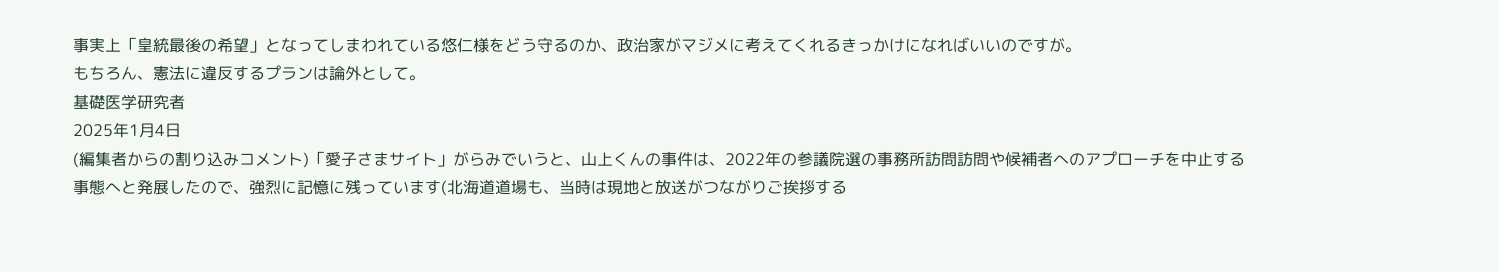事実上「皇統最後の希望」となってしまわれている悠仁様をどう守るのか、政治家がマジメに考えてくれるきっかけになればいいのですが。
もちろん、憲法に違反するプランは論外として。
基礎医学研究者
2025年1月4日
(編集者からの割り込みコメント)「愛子さまサイト」がらみでいうと、山上くんの事件は、2022年の参議院選の事務所訪問訪問や候補者へのアプローチを中止する事態へと発展したので、強烈に記憶に残っています(北海道道場も、当時は現地と放送がつながりご挨拶する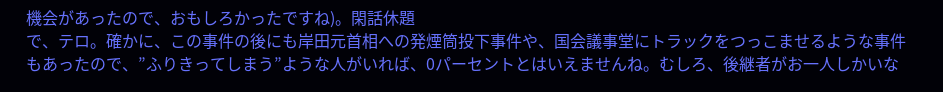機会があったので、おもしろかったですね)。閑話休題
で、テロ。確かに、この事件の後にも岸田元首相への発煙筒投下事件や、国会議事堂にトラックをつっこませるような事件もあったので、”ふりきってしまう”ような人がいれば、0パーセントとはいえませんね。むしろ、後継者がお一人しかいな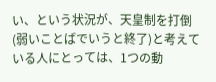い、という状況が、天皇制を打倒(弱いことばでいうと終了)と考えている人にとっては、1つの動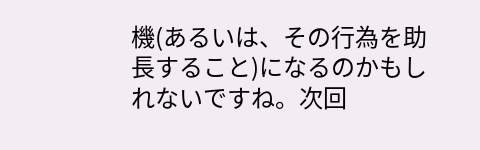機(あるいは、その行為を助長すること)になるのかもしれないですね。次回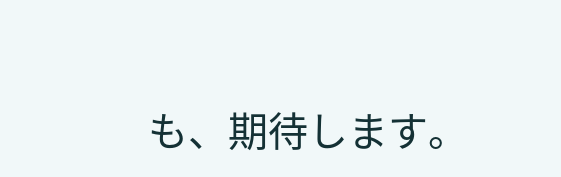も、期待します。